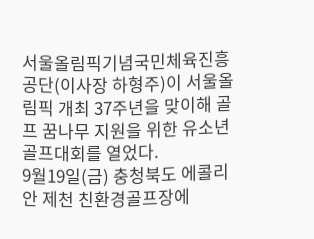서울올림픽기념국민체육진흥공단(이사장 하형주)이 서울올림픽 개최 37주년을 맞이해 골프 꿈나무 지원을 위한 유소년 골프대회를 열었다.
9월19일(금) 충청북도 에콜리안 제천 친환경골프장에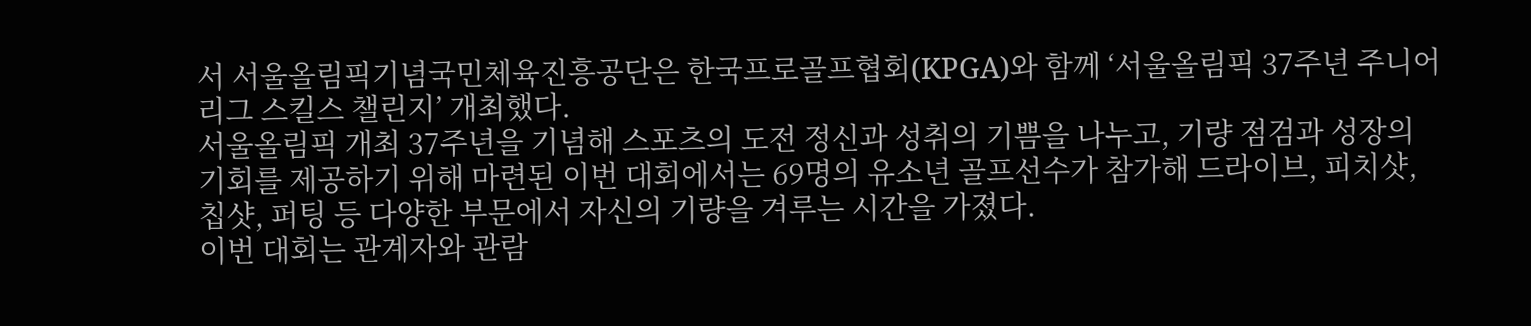서 서울올림픽기념국민체육진흥공단은 한국프로골프협회(KPGA)와 함께 ‘서울올림픽 37주년 주니어리그 스킬스 챌린지’ 개최했다.
서울올림픽 개최 37주년을 기념해 스포츠의 도전 정신과 성취의 기쁨을 나누고, 기량 점검과 성장의 기회를 제공하기 위해 마련된 이번 대회에서는 69명의 유소년 골프선수가 참가해 드라이브, 피치샷, 칩샷, 퍼팅 등 다양한 부문에서 자신의 기량을 겨루는 시간을 가졌다.
이번 대회는 관계자와 관람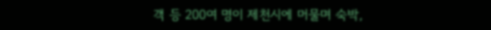객 등 200여 명이 제천시에 머물며 숙박,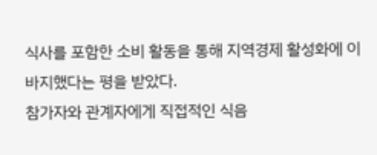식사를 포함한 소비 활동을 통해 지역경제 활성화에 이바지했다는 평을 받았다.
참가자와 관계자에게 직접적인 식음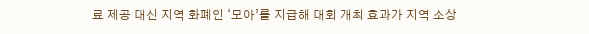료 제공 대신 지역 화폐인 ‘모아’를 지급해 대회 개최 효과가 지역 소상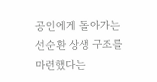공인에게 돌아가는 선순환 상생 구조를 마련했다는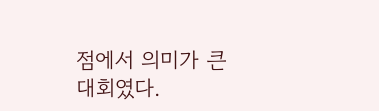점에서 의미가 큰 대회였다.